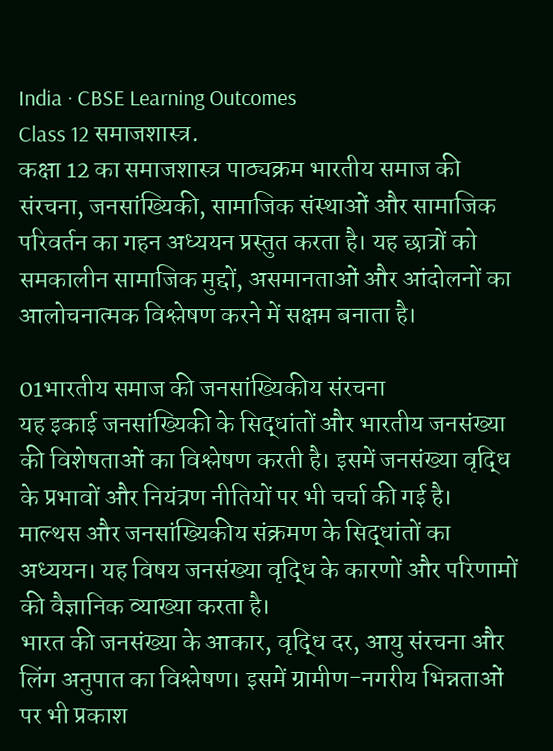India · CBSE Learning Outcomes
Class 12 समाजशास्त्र.
कक्षा 12 का समाजशास्त्र पाठ्यक्रम भारतीय समाज की संरचना, जनसांख्यिकी, सामाजिक संस्थाओं और सामाजिक परिवर्तन का गहन अध्ययन प्रस्तुत करता है। यह छात्रों को समकालीन सामाजिक मुद्दों, असमानताओं और आंदोलनों का आलोचनात्मक विश्लेषण करने में सक्षम बनाता है।

01भारतीय समाज की जनसांख्यिकीय संरचना
यह इकाई जनसांख्यिकी के सिद्धांतों और भारतीय जनसंख्या की विशेषताओं का विश्लेषण करती है। इसमें जनसंख्या वृद्धि के प्रभावों और नियंत्रण नीतियों पर भी चर्चा की गई है।
माल्थस और जनसांख्यिकीय संक्रमण के सिद्धांतों का अध्ययन। यह विषय जनसंख्या वृद्धि के कारणों और परिणामों की वैज्ञानिक व्याख्या करता है।
भारत की जनसंख्या के आकार, वृद्धि दर, आयु संरचना और लिंग अनुपात का विश्लेषण। इसमें ग्रामीण-नगरीय भिन्नताओं पर भी प्रकाश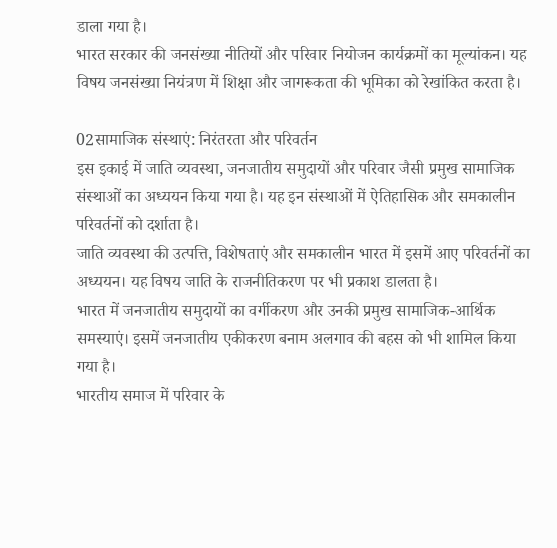डाला गया है।
भारत सरकार की जनसंख्या नीतियों और परिवार नियोजन कार्यक्रमों का मूल्यांकन। यह विषय जनसंख्या नियंत्रण में शिक्षा और जागरूकता की भूमिका को रेखांकित करता है।

02सामाजिक संस्थाएं: निरंतरता और परिवर्तन
इस इकाई में जाति व्यवस्था, जनजातीय समुदायों और परिवार जैसी प्रमुख सामाजिक संस्थाओं का अध्ययन किया गया है। यह इन संस्थाओं में ऐतिहासिक और समकालीन परिवर्तनों को दर्शाता है।
जाति व्यवस्था की उत्पत्ति, विशेषताएं और समकालीन भारत में इसमें आए परिवर्तनों का अध्ययन। यह विषय जाति के राजनीतिकरण पर भी प्रकाश डालता है।
भारत में जनजातीय समुदायों का वर्गीकरण और उनकी प्रमुख सामाजिक-आर्थिक समस्याएं। इसमें जनजातीय एकीकरण बनाम अलगाव की बहस को भी शामिल किया गया है।
भारतीय समाज में परिवार के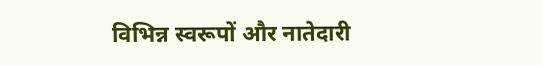विभिन्न स्वरूपों और नातेदारी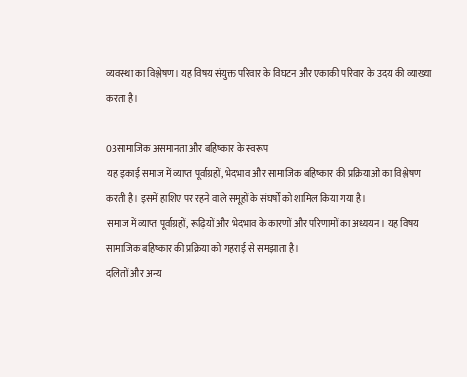व्यवस्था का विश्लेषण। यह विषय संयुक्त परिवार के विघटन और एकाकी परिवार के उदय की व्याख्या करता है।

03सामाजिक असमानता और बहिष्कार के स्वरूप
यह इकाई समाज में व्याप्त पूर्वाग्रहों, भेदभाव और सामाजिक बहिष्कार की प्रक्रियाओं का विश्लेषण करती है। इसमें हाशिए पर रहने वाले समूहों के संघर्षों को शामिल किया गया है।
समाज में व्याप्त पूर्वाग्रहों, रूढ़ियों और भेदभाव के कारणों और परिणामों का अध्ययन। यह विषय सामाजिक बहिष्कार की प्रक्रिया को गहराई से समझाता है।
दलितों और अन्य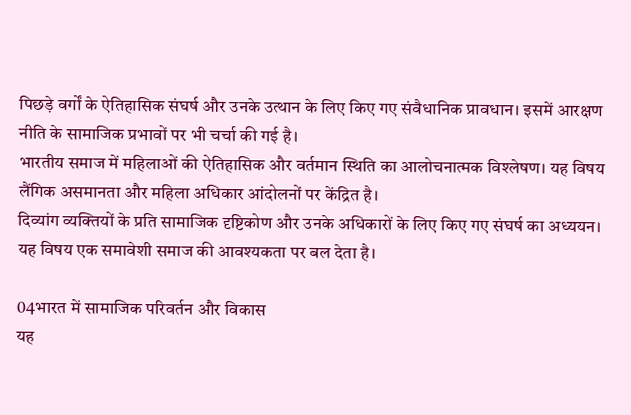पिछड़े वर्गों के ऐतिहासिक संघर्ष और उनके उत्थान के लिए किए गए संवैधानिक प्रावधान। इसमें आरक्षण नीति के सामाजिक प्रभावों पर भी चर्चा की गई है।
भारतीय समाज में महिलाओं की ऐतिहासिक और वर्तमान स्थिति का आलोचनात्मक विश्लेषण। यह विषय लैंगिक असमानता और महिला अधिकार आंदोलनों पर केंद्रित है।
दिव्यांग व्यक्तियों के प्रति सामाजिक दृष्टिकोण और उनके अधिकारों के लिए किए गए संघर्ष का अध्ययन। यह विषय एक समावेशी समाज की आवश्यकता पर बल देता है।

04भारत में सामाजिक परिवर्तन और विकास
यह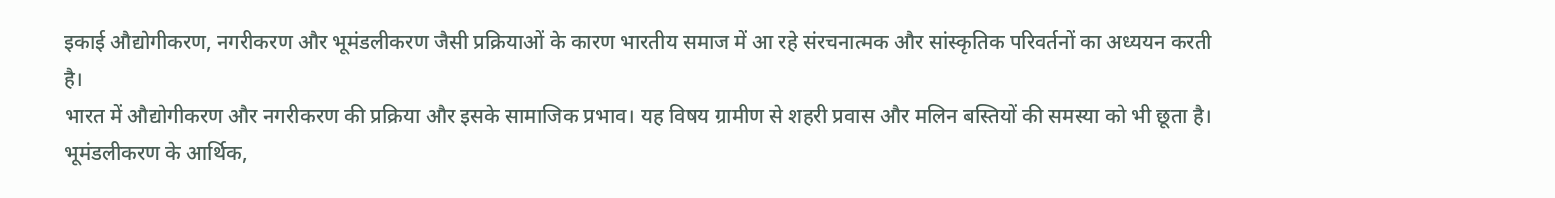इकाई औद्योगीकरण, नगरीकरण और भूमंडलीकरण जैसी प्रक्रियाओं के कारण भारतीय समाज में आ रहे संरचनात्मक और सांस्कृतिक परिवर्तनों का अध्ययन करती है।
भारत में औद्योगीकरण और नगरीकरण की प्रक्रिया और इसके सामाजिक प्रभाव। यह विषय ग्रामीण से शहरी प्रवास और मलिन बस्तियों की समस्या को भी छूता है।
भूमंडलीकरण के आर्थिक,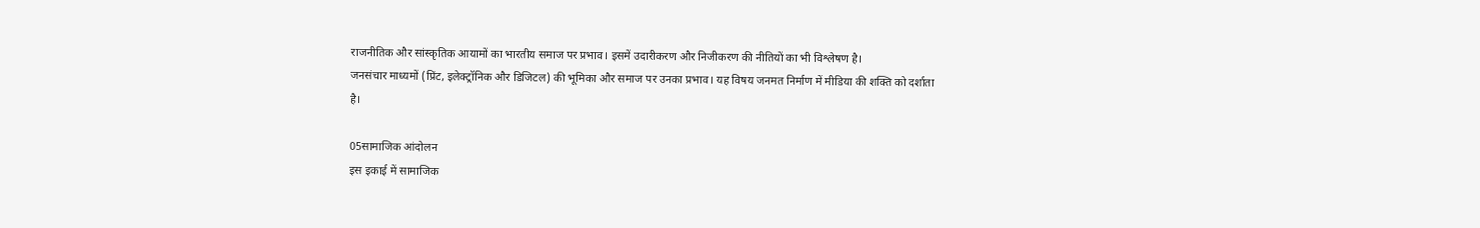राजनीतिक और सांस्कृतिक आयामों का भारतीय समाज पर प्रभाव। इसमें उदारीकरण और निजीकरण की नीतियों का भी विश्लेषण है।
जनसंचार माध्यमों (प्रिंट, इलेक्ट्रॉनिक और डिजिटल) की भूमिका और समाज पर उनका प्रभाव। यह विषय जनमत निर्माण में मीडिया की शक्ति को दर्शाता है।

05सामाजिक आंदोलन
इस इकाई में सामाजिक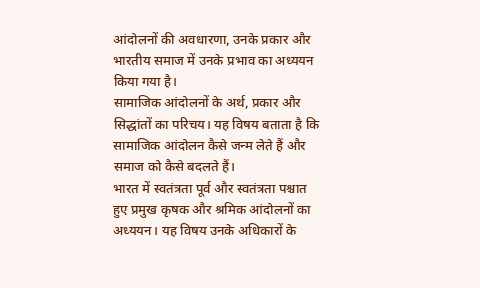आंदोलनों की अवधारणा, उनके प्रकार और भारतीय समाज में उनके प्रभाव का अध्ययन किया गया है।
सामाजिक आंदोलनों के अर्थ, प्रकार और सिद्धांतों का परिचय। यह विषय बताता है कि सामाजिक आंदोलन कैसे जन्म लेते हैं और समाज को कैसे बदलते हैं।
भारत में स्वतंत्रता पूर्व और स्वतंत्रता पश्चात हुए प्रमुख कृषक और श्रमिक आंदोलनों का अध्ययन। यह विषय उनके अधिकारों के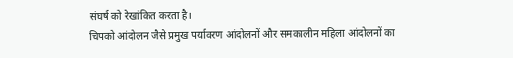संघर्ष को रेखांकित करता है।
चिपको आंदोलन जैसे प्रमुख पर्यावरण आंदोलनों और समकालीन महिला आंदोलनों का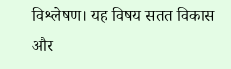विश्लेषण। यह विषय सतत विकास और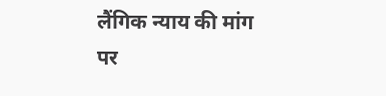लैंगिक न्याय की मांग पर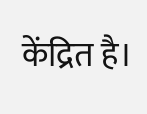केंद्रित है।